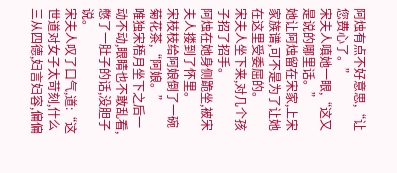阿烛有点不好意思,“让您费心了。”
宋夫人嗔她一眼,“这又是说的哪里话。”
她让阿烛留在宋家,上宋家族谱,可不是为了让她在这里受委屈的。
宋夫人坐下来,对几个孩子招了招手。
阿烛在她身侧跪坐,被宋夫人搂到了怀里。
宋枝枝给阿娘倒了一碗菊花茶,“阿娘。”
唯独宋梧月坐下之后一动不动,眼睛也不敢乱看,憋了一肚子的话,没胆子说。
宋夫人叹了口气,道:“这世道对女子太苛刻,什么三从四德,妇言妇容,偏偏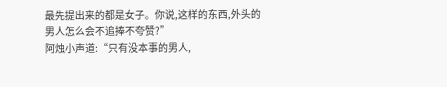最先提出来的都是女子。你说,这样的东西,外头的男人怎么会不追捧不夸赞?”
阿烛小声道:“只有没本事的男人,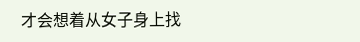才会想着从女子身上找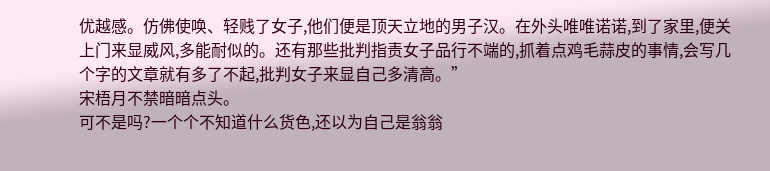优越感。仿佛使唤、轻贱了女子,他们便是顶天立地的男子汉。在外头唯唯诺诺,到了家里,便关上门来显威风,多能耐似的。还有那些批判指责女子品行不端的,抓着点鸡毛蒜皮的事情,会写几个字的文章就有多了不起,批判女子来显自己多清高。”
宋梧月不禁暗暗点头。
可不是吗?一个个不知道什么货色,还以为自己是翁翁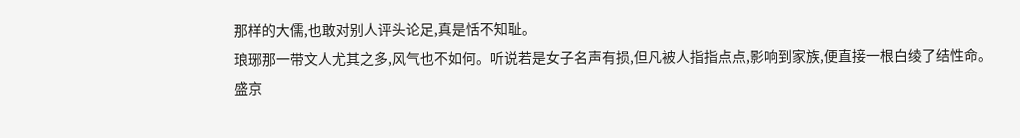那样的大儒,也敢对别人评头论足,真是恬不知耻。
琅琊那一带文人尤其之多,风气也不如何。听说若是女子名声有损,但凡被人指指点点,影响到家族,便直接一根白绫了结性命。
盛京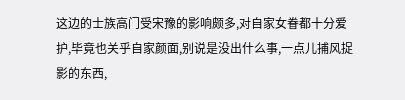这边的士族高门受宋豫的影响颇多,对自家女眷都十分爱护,毕竟也关乎自家颜面,别说是没出什么事,一点儿捕风捉影的东西,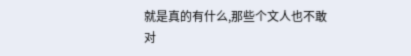就是真的有什么,那些个文人也不敢对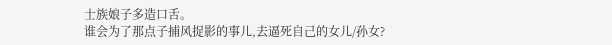士族娘子多造口舌。
谁会为了那点子捕风捉影的事儿,去逼死自己的女儿/孙女?